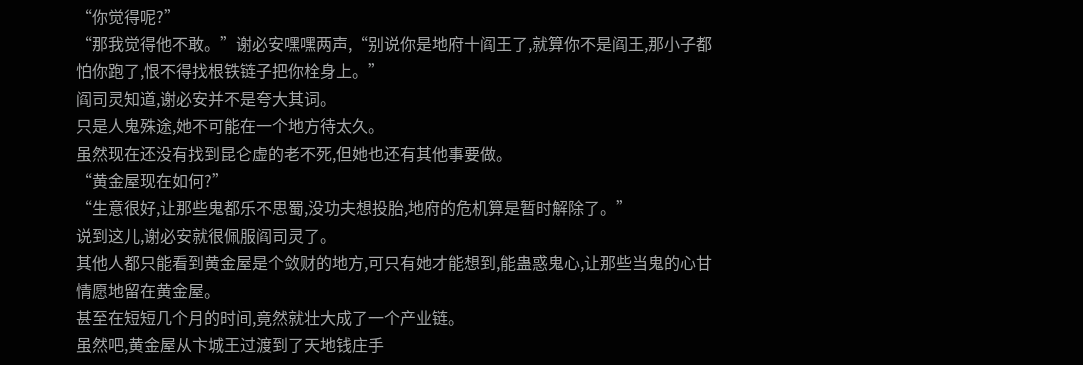“你觉得呢?”
“那我觉得他不敢。”谢必安嘿嘿两声,“别说你是地府十阎王了,就算你不是阎王,那小子都怕你跑了,恨不得找根铁链子把你栓身上。”
阎司灵知道,谢必安并不是夸大其词。
只是人鬼殊途,她不可能在一个地方待太久。
虽然现在还没有找到昆仑虚的老不死,但她也还有其他事要做。
“黄金屋现在如何?”
“生意很好,让那些鬼都乐不思蜀,没功夫想投胎,地府的危机算是暂时解除了。”
说到这儿,谢必安就很佩服阎司灵了。
其他人都只能看到黄金屋是个敛财的地方,可只有她才能想到,能蛊惑鬼心,让那些当鬼的心甘情愿地留在黄金屋。
甚至在短短几个月的时间,竟然就壮大成了一个产业链。
虽然吧,黄金屋从卞城王过渡到了天地钱庄手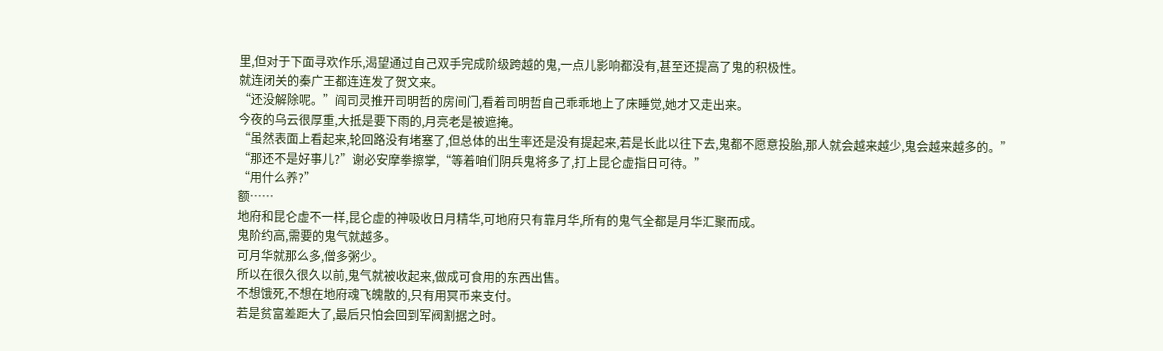里,但对于下面寻欢作乐,渴望通过自己双手完成阶级跨越的鬼,一点儿影响都没有,甚至还提高了鬼的积极性。
就连闭关的秦广王都连连发了贺文来。
“还没解除呢。”阎司灵推开司明哲的房间门,看着司明哲自己乖乖地上了床睡觉,她才又走出来。
今夜的乌云很厚重,大抵是要下雨的,月亮老是被遮掩。
“虽然表面上看起来,轮回路没有堵塞了,但总体的出生率还是没有提起来,若是长此以往下去,鬼都不愿意投胎,那人就会越来越少,鬼会越来越多的。”
“那还不是好事儿?”谢必安摩拳擦掌,“等着咱们阴兵鬼将多了,打上昆仑虚指日可待。”
“用什么养?”
额……
地府和昆仑虚不一样,昆仑虚的神吸收日月精华,可地府只有靠月华,所有的鬼气全都是月华汇聚而成。
鬼阶约高,需要的鬼气就越多。
可月华就那么多,僧多粥少。
所以在很久很久以前,鬼气就被收起来,做成可食用的东西出售。
不想饿死,不想在地府魂飞魄散的,只有用冥币来支付。
若是贫富差距大了,最后只怕会回到军阀割据之时。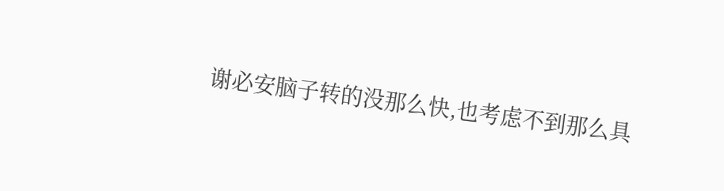谢必安脑子转的没那么快,也考虑不到那么具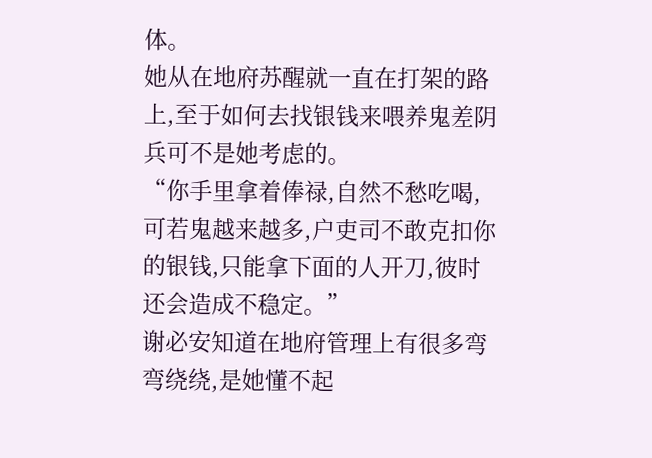体。
她从在地府苏醒就一直在打架的路上,至于如何去找银钱来喂养鬼差阴兵可不是她考虑的。
“你手里拿着俸禄,自然不愁吃喝,可若鬼越来越多,户吏司不敢克扣你的银钱,只能拿下面的人开刀,彼时还会造成不稳定。”
谢必安知道在地府管理上有很多弯弯绕绕,是她懂不起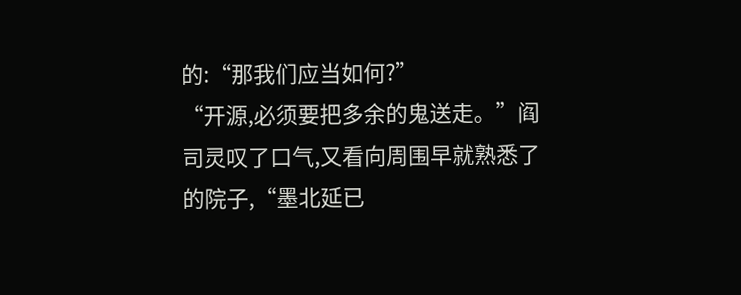的:“那我们应当如何?”
“开源,必须要把多余的鬼送走。”阎司灵叹了口气,又看向周围早就熟悉了的院子,“墨北延已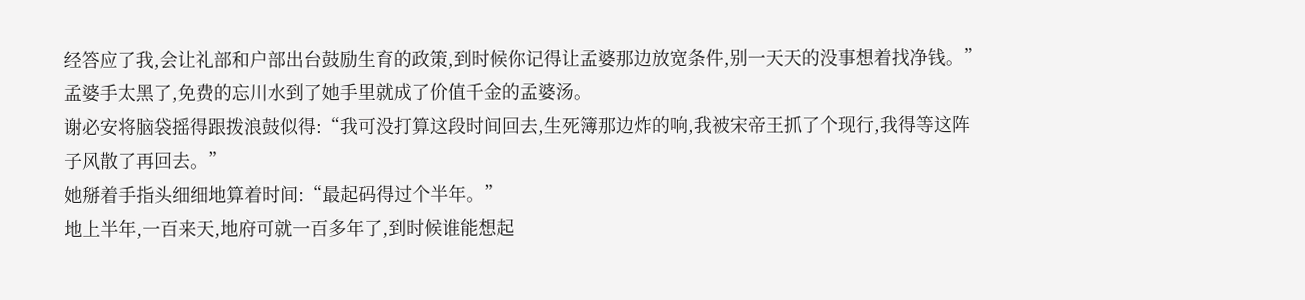经答应了我,会让礼部和户部出台鼓励生育的政策,到时候你记得让孟婆那边放宽条件,别一天天的没事想着找净钱。”
孟婆手太黑了,免费的忘川水到了她手里就成了价值千金的孟婆汤。
谢必安将脑袋摇得跟拨浪鼓似得:“我可没打算这段时间回去,生死簿那边炸的响,我被宋帝王抓了个现行,我得等这阵子风散了再回去。”
她掰着手指头细细地算着时间:“最起码得过个半年。”
地上半年,一百来天,地府可就一百多年了,到时候谁能想起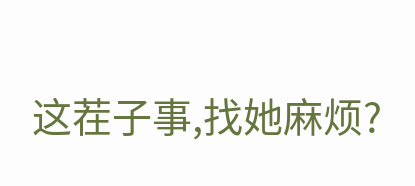这茬子事,找她麻烦?